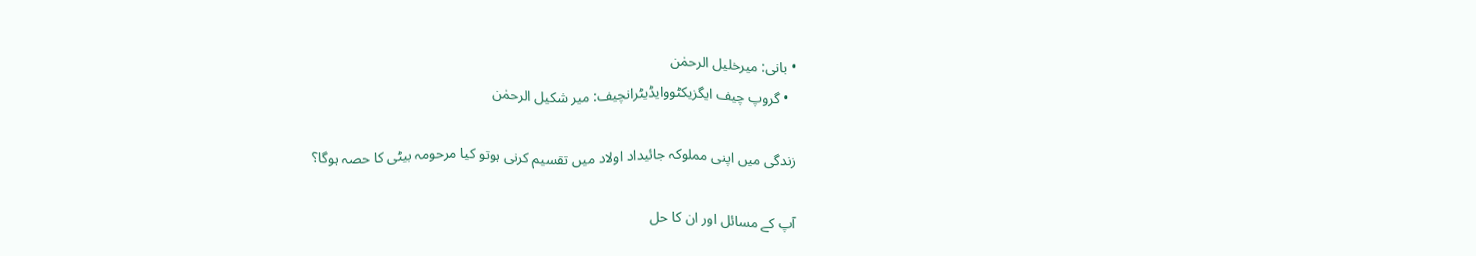• بانی: میرخلیل الرحمٰن
  • گروپ چیف ایگزیکٹووایڈیٹرانچیف: میر شکیل الرحمٰن

زندگی میں اپنی مملوکہ جائیداد اولاد میں تقسیم کرنی ہوتو کیا مرحومہ بیٹی کا حصہ ہوگا؟

آپ کے مسائل اور ان کا حل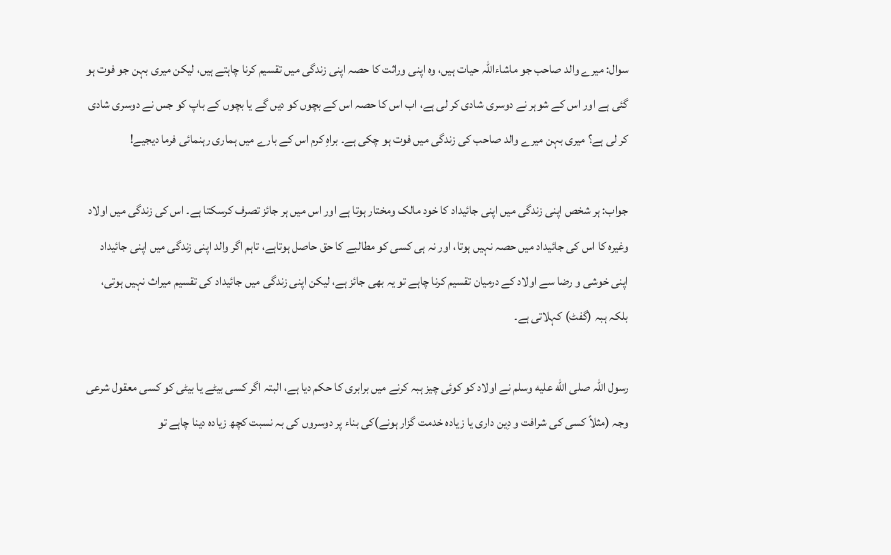سوال: میرے والد صاحب جو ماشاءاللہ حیات ہیں، وہ اپنی وراثت کا حصہ اپنی زندگی میں تقسیم کرنا چاہتے ہیں، لیکن میری بہن جو فوت ہو گئی ہے اور اس کے شوہر نے دوسری شادی کر لی ہے، اب اس کا حصہ اس کے بچوں کو دیں گے یا بچوں کے باپ کو جس نے دوسری شادی کر لی ہے؟ میری بہن میرے والد صاحب کی زندگی میں فوت ہو چکی ہے۔ براہِ کرم اس کے بارے میں ہماری رہنمائی فرما دیجیے!

جواب: ہر شخص اپنی زندگی میں اپنی جائیداد کا خود مالک ومختار ہوتا ہے اور اس میں ہر جائز تصرف کرسکتا ہے۔ اس کی زندگی میں اولاد وغیرہ کا اس کی جائیداد میں حصہ نہیں ہوتا، اور نہ ہی کسی کو مطالبے کا حق حاصل ہوتاہے، تاہم اگر والد اپنی زندگی میں اپنی جائیداد اپنی خوشی و رضا سے اولاد کے درمیان تقسیم کرنا چاہے تو یہ بھی جائز ہے، لیکن اپنی زندگی میں جائیداد کی تقسیم میراث نہیں ہوتی، بلکہ ہبہ (گفٹ) کہلاتی ہے۔

رسول اللہ صلى الله عليه وسلم نے اولاد کو کوئی چیز ہبہ کرنے میں برابری کا حکم دیا ہے، البتہ اگر کسی بیٹے یا بیٹی کو کسی معقول شرعی وجہ (مثلاً کسی کی شرافت و دِین داری یا زیادہ خدمت گزار ہونے)کی بناء پر دوسروں کی بہ نسبت کچھ زیادہ دینا چاہے تو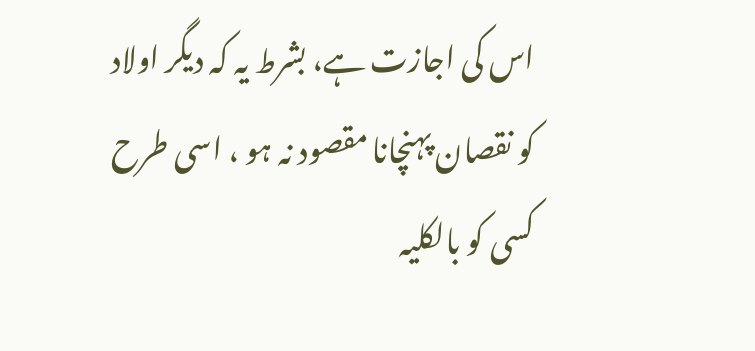اس کی اجازت ہے، بشرط یہ کہ دیگر اولاد کو نقصان پہنچانا مقصود نہ ہو ، اسی طرح کسی کو بالکلیہ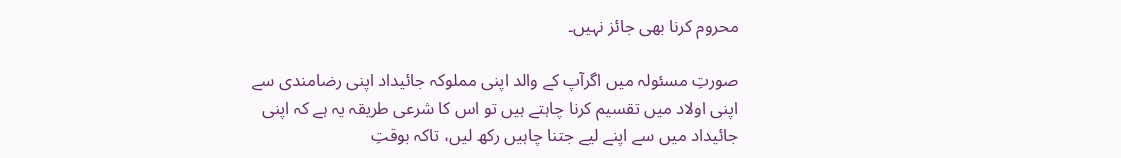محروم کرنا بھی جائز نہیں۔

صورتِ مسئولہ میں اگرآپ کے والد اپنی مملوکہ جائیداد اپنی رضامندی سے اپنی اولاد میں تقسیم کرنا چاہتے ہیں تو اس کا شرعی طریقہ یہ ہے کہ اپنی جائیداد میں سے اپنے لیے جتنا چاہیں رکھ لیں، تاکہ بوقتِ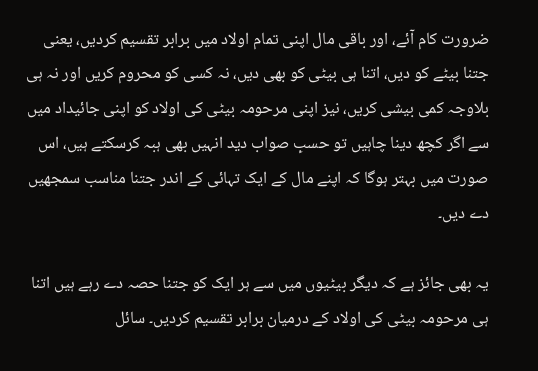ضرورت کام آئے، اور باقی مال اپنی تمام اولاد میں برابر تقسیم کردیں، یعنی جتنا بیٹے کو دیں، اتنا ہی بیٹی کو بھی دیں، نہ کسی کو محروم کریں اور نہ ہی بلاوجہ کمی بیشی کریں، نیز اپنی مرحومہ بیٹی کی اولاد کو اپنی جائیداد میں سے اگر کچھ دینا چاہیں تو حسبِ صواب دید انہیں بھی ہبہ کرسکتے ہیں، اس صورت میں بہتر ہوگا کہ اپنے مال کے ایک تہائی کے اندر جتنا مناسب سمجھیں دے دیں۔

یہ بھی جائز ہے کہ دیگر بیٹیوں میں سے ہر ایک کو جتنا حصہ دے رہے ہیں اتنا ہی مرحومہ بیٹی کی اولاد کے درمیان برابر تقسیم کردیں۔ سائل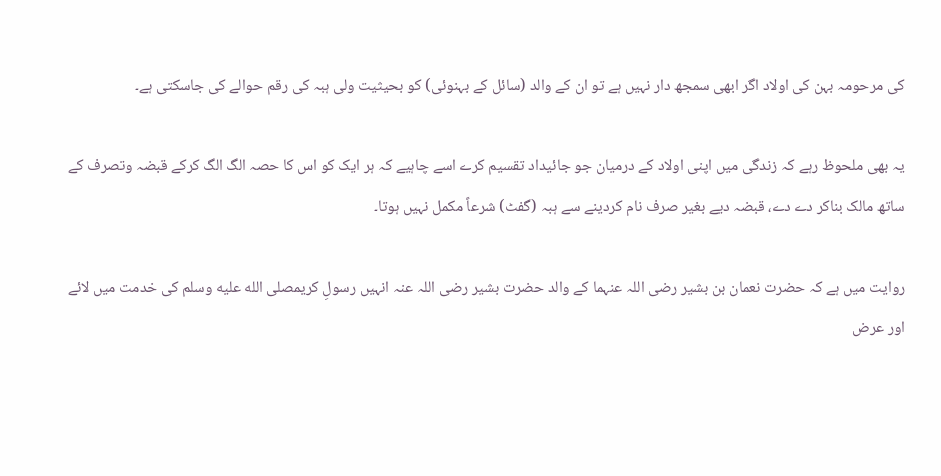کی مرحومہ بہن کی اولاد اگر ابھی سمجھ دار نہیں ہے تو ان کے والد (سائل کے بہنوئی) کو بحیثیت ولی ہبہ کی رقم حوالے کی جاسکتی ہے۔

یہ بھی ملحوظ رہے کہ زندگی میں اپنی اولاد کے درمیان جو جائیداد تقسیم کرے اسے چاہیے کہ ہر ایک کو اس کا حصہ الگ الگ کرکے قبضہ وتصرف کے ساتھ مالک بناکر دے دے، قبضہ دیے بغیر صرف نام کردینے سے ہبہ (گفٹ) شرعاً مکمل نہیں ہوتا۔

روایت میں ہے کہ حضرت نعمان بن بشیر رضی اللہ عنہما کے والد حضرت بشیر رضی اللہ عنہ انہیں رسولِ کریمصلى الله عليه وسلم کی خدمت میں لائے اور عرض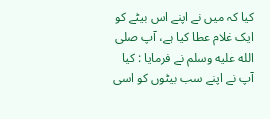کیا کہ میں نے اپنے اس بیٹے کو ایک غلام عطا کیا ہے، آپ صلى الله عليه وسلم نے فرمایا : کیا آپ نے اپنے سب بیٹوں کو اسی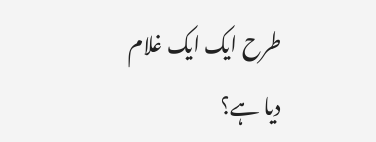طرح ایک ایک غلام دیا ہے؟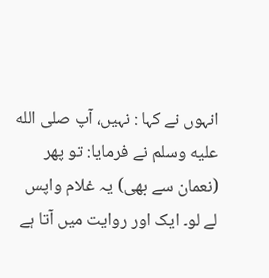انہوں نے کہا : نہیں، آپ صلى الله عليه وسلم نے فرمایا: تو پھر (نعمان سے بھی) یہ غلام واپس لے لو۔ ایک اور روایت میں آتا ہے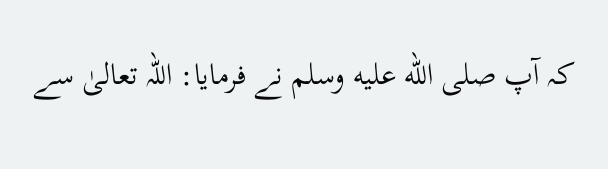کہ آپ صلى الله عليه وسلم نے فرمایا: اللہ تعالیٰ سے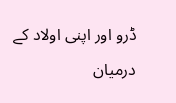ڈرو اور اپنی اولاد کے درمیان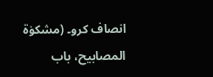انصاف کرو۔ (مشکوٰۃ المصابیح، باب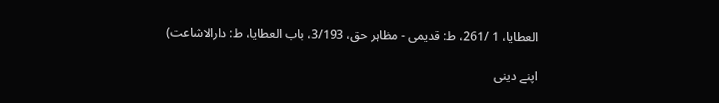العطایا، 1 /261، ط: قدیمی - مظاہر حق، 3/193، باب العطایا، ط: دارالاشاعت)

اپنے دینی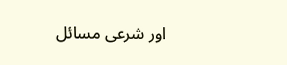اور شرعی مسائل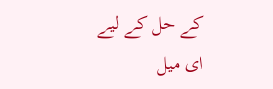کے حل کے لیے ای میل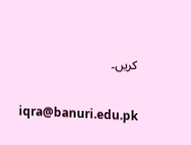کریں۔

iqra@banuri.edu.pk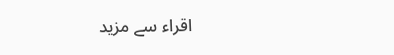اقراء سے مزید